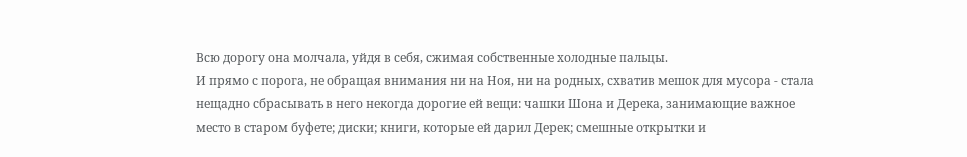Всю дорогу она молчала, уйдя в себя, сжимая собственные холодные пальцы.
И прямо с порога, не обращая внимания ни на Ноя, ни на родных, схватив мешок для мусора - стала нещадно сбрасывать в него некогда дорогие ей вещи: чашки Шона и Дерека, занимающие важное место в старом буфете; диски; книги, которые ей дарил Дерек; смешные открытки и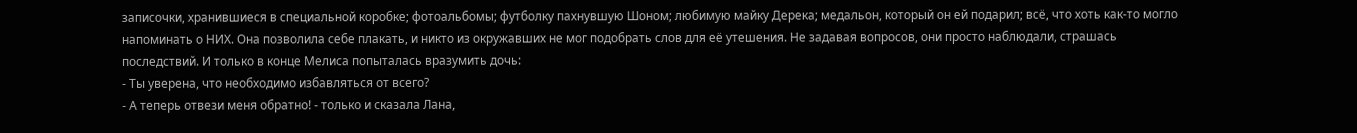записочки, хранившиеся в специальной коробке; фотоальбомы; футболку пахнувшую Шоном; любимую майку Дерека; медальон, который он ей подарил; всё, что хоть как-то могло напоминать о НИХ. Она позволила себе плакать, и никто из окружавших не мог подобрать слов для её утешения. Не задавая вопросов, они просто наблюдали, страшась последствий. И только в конце Мелиса попыталась вразумить дочь:
- Ты уверена, что необходимо избавляться от всего?
- А теперь отвези меня обратно! - только и сказала Лана,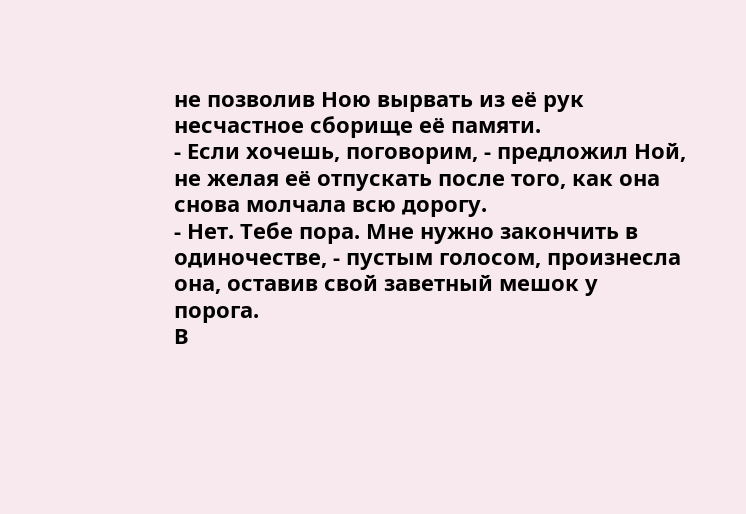не позволив Ною вырвать из её рук несчастное сборище её памяти.
- Если хочешь, поговорим, - предложил Ной, не желая её отпускать после того, как она снова молчала всю дорогу.
- Нет. Тебе пора. Мне нужно закончить в одиночестве, - пустым голосом, произнесла она, оставив свой заветный мешок у порога.
В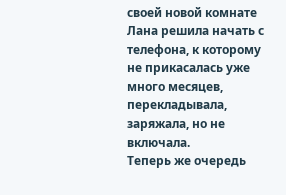своей новой комнате Лана решила начать с телефона, к которому не прикасалась уже много месяцев, перекладывала, заряжала, но не включала.
Теперь же очередь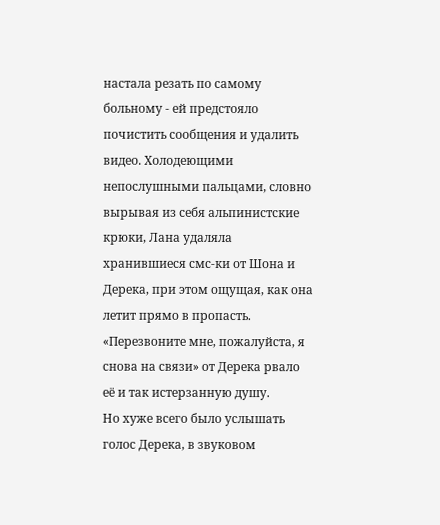настала резать по самому больному - ей предстояло почистить сообщения и удалить видео. Холодеющими непослушными пальцами, словно вырывая из себя альпинистские крюки, Лана удаляла хранившиеся смс-ки от Шона и Дерека, при этом ощущая, как она летит прямо в пропасть.
«Перезвоните мне, пожалуйста, я снова на связи» от Дерека рвало её и так истерзанную душу.
Но хуже всего было услышать голос Дерека, в звуковом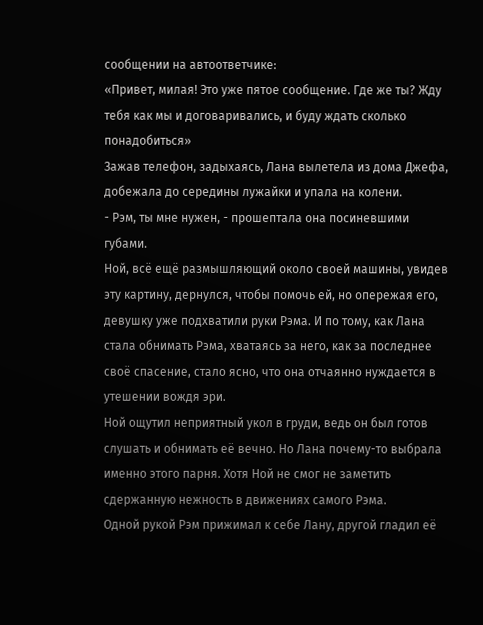сообщении на автоответчике:
«Привет, милая! Это уже пятое сообщение. Где же ты? Жду тебя как мы и договаривались, и буду ждать сколько понадобиться»
Зажав телефон, задыхаясь, Лана вылетела из дома Джефа, добежала до середины лужайки и упала на колени.
- Рэм, ты мне нужен, - прошептала она посиневшими губами.
Ной, всё ещё размышляющий около своей машины, увидев эту картину, дернулся, чтобы помочь ей, но опережая его, девушку уже подхватили руки Рэма. И по тому, как Лана стала обнимать Рэма, хватаясь за него, как за последнее своё спасение, стало ясно, что она отчаянно нуждается в утешении вождя эри.
Ной ощутил неприятный укол в груди, ведь он был готов слушать и обнимать её вечно. Но Лана почему-то выбрала именно этого парня. Хотя Ной не смог не заметить сдержанную нежность в движениях самого Рэма.
Одной рукой Рэм прижимал к себе Лану, другой гладил её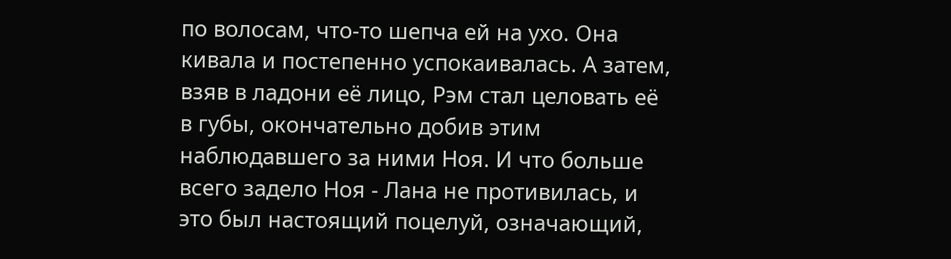по волосам, что-то шепча ей на ухо. Она кивала и постепенно успокаивалась. А затем, взяв в ладони её лицо, Рэм стал целовать её в губы, окончательно добив этим наблюдавшего за ними Ноя. И что больше всего задело Ноя - Лана не противилась, и это был настоящий поцелуй, означающий,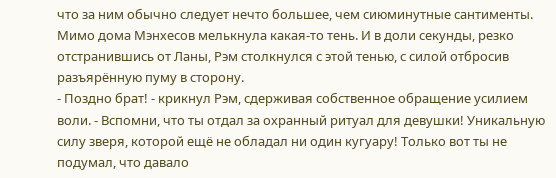что за ним обычно следует нечто большее, чем сиюминутные сантименты.
Мимо дома Мэнхесов мелькнула какая-то тень. И в доли секунды, резко отстранившись от Ланы, Рэм столкнулся с этой тенью, с силой отбросив разъярённую пуму в сторону.
- Поздно брат! - крикнул Рэм, сдерживая собственное обращение усилием воли. - Вспомни, что ты отдал за охранный ритуал для девушки! Уникальную силу зверя, которой ещё не обладал ни один кугуару! Только вот ты не подумал, что давало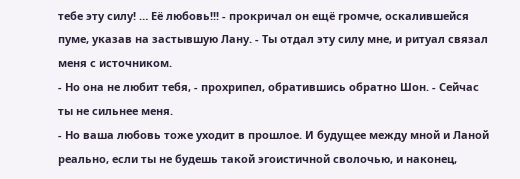тебе эту силу! … Её любовь!!! - прокричал он ещё громче, оскалившейся пуме, указав на застывшую Лану. - Ты отдал эту силу мне, и ритуал связал меня с источником.
- Но она не любит тебя, - прохрипел, обратившись обратно Шон. - Сейчас ты не сильнее меня.
- Но ваша любовь тоже уходит в прошлое. И будущее между мной и Ланой реально, если ты не будешь такой эгоистичной сволочью, и наконец,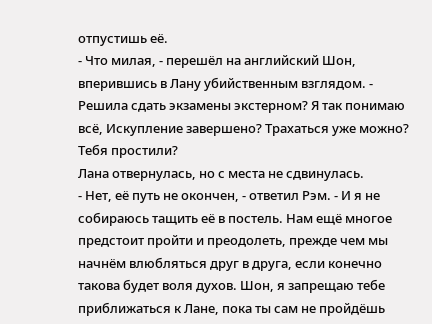отпустишь её.
- Что милая, - перешёл на английский Шон, вперившись в Лану убийственным взглядом. - Решила сдать экзамены экстерном? Я так понимаю всё, Искупление завершено? Трахаться уже можно? Тебя простили?
Лана отвернулась, но с места не сдвинулась.
- Нет, её путь не окончен, - ответил Рэм. - И я не собираюсь тащить её в постель. Нам ещё многое предстоит пройти и преодолеть, прежде чем мы начнём влюбляться друг в друга, если конечно такова будет воля духов. Шон, я запрещаю тебе приближаться к Лане, пока ты сам не пройдёшь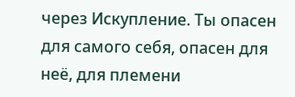через Искупление. Ты опасен для самого себя, опасен для неё, для племени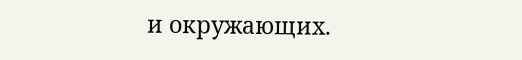и окружающих.